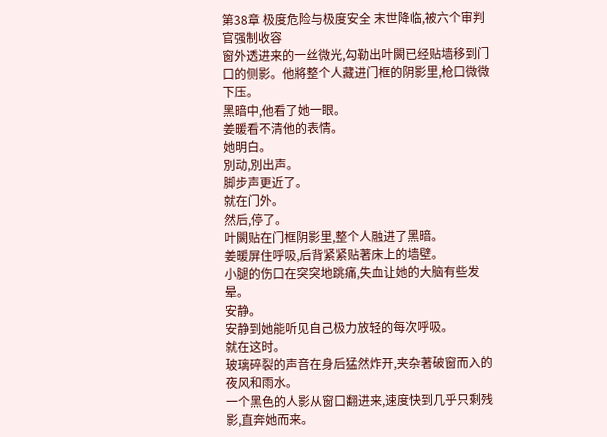第38章 极度危险与极度安全 末世降临,被六个审判官强制收容
窗外透进来的一丝微光,勾勒出叶闕已经贴墙移到门口的侧影。他將整个人藏进门框的阴影里,枪口微微下压。
黑暗中,他看了她一眼。
姜暖看不清他的表情。
她明白。
別动,別出声。
脚步声更近了。
就在门外。
然后,停了。
叶闕贴在门框阴影里,整个人融进了黑暗。
姜暖屏住呼吸,后背紧紧贴著床上的墙壁。
小腿的伤口在突突地跳痛,失血让她的大脑有些发晕。
安静。
安静到她能听见自己极力放轻的每次呼吸。
就在这时。
玻璃碎裂的声音在身后猛然炸开,夹杂著破窗而入的夜风和雨水。
一个黑色的人影从窗口翻进来,速度快到几乎只剩残影,直奔她而来。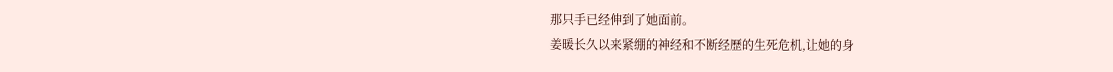那只手已经伸到了她面前。
姜暖长久以来紧绷的神经和不断经歷的生死危机,让她的身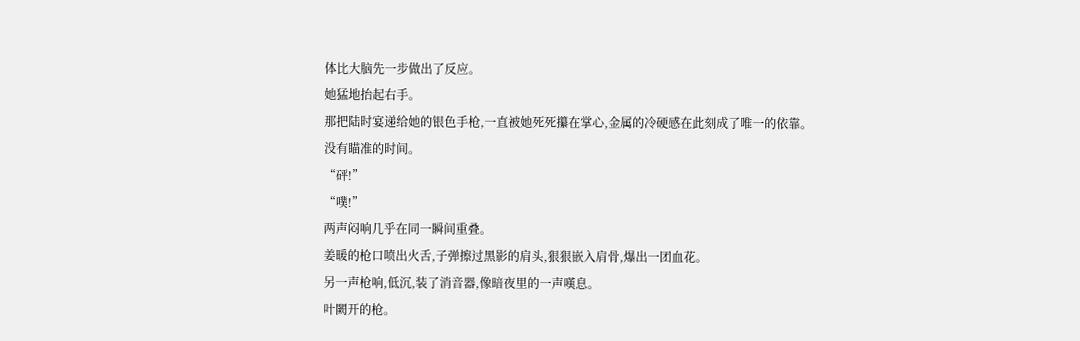体比大脑先一步做出了反应。
她猛地抬起右手。
那把陆时宴递给她的银色手枪,一直被她死死攥在掌心,金属的冷硬感在此刻成了唯一的依靠。
没有瞄准的时间。
“砰!”
“噗!”
两声闷响几乎在同一瞬间重叠。
姜暖的枪口喷出火舌,子弹擦过黑影的肩头,狠狠嵌入肩骨,爆出一团血花。
另一声枪响,低沉,装了消音器,像暗夜里的一声嘆息。
叶闕开的枪。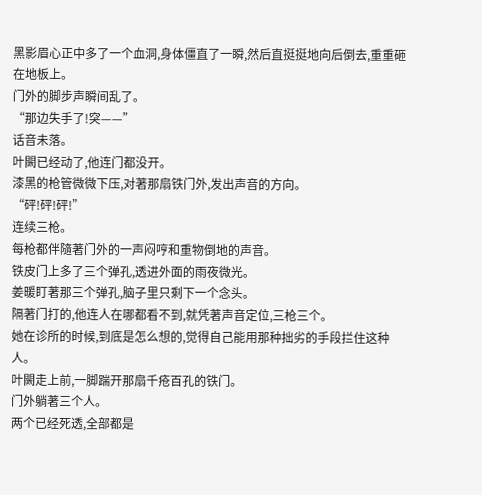黑影眉心正中多了一个血洞,身体僵直了一瞬,然后直挺挺地向后倒去,重重砸在地板上。
门外的脚步声瞬间乱了。
“那边失手了!突——”
话音未落。
叶闕已经动了,他连门都没开。
漆黑的枪管微微下压,对著那扇铁门外,发出声音的方向。
“砰!砰!砰!”
连续三枪。
每枪都伴隨著门外的一声闷哼和重物倒地的声音。
铁皮门上多了三个弹孔,透进外面的雨夜微光。
姜暖盯著那三个弹孔,脑子里只剩下一个念头。
隔著门打的,他连人在哪都看不到,就凭著声音定位,三枪三个。
她在诊所的时候,到底是怎么想的,觉得自己能用那种拙劣的手段拦住这种人。
叶闕走上前,一脚踹开那扇千疮百孔的铁门。
门外躺著三个人。
两个已经死透,全部都是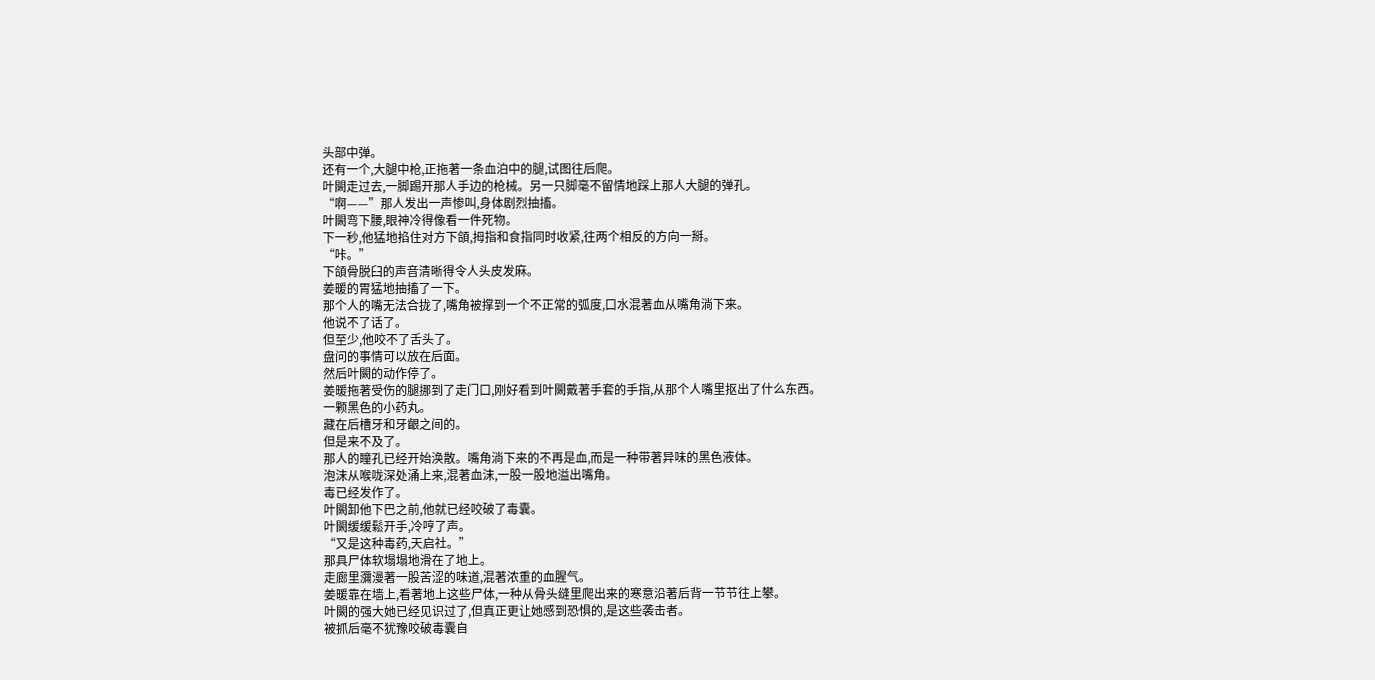头部中弹。
还有一个,大腿中枪,正拖著一条血泊中的腿,试图往后爬。
叶闕走过去,一脚踢开那人手边的枪械。另一只脚毫不留情地踩上那人大腿的弹孔。
“啊——”那人发出一声惨叫,身体剧烈抽搐。
叶闕弯下腰,眼神冷得像看一件死物。
下一秒,他猛地掐住对方下頜,拇指和食指同时收紧,往两个相反的方向一掰。
“咔。”
下頜骨脱臼的声音清晰得令人头皮发麻。
姜暖的胃猛地抽搐了一下。
那个人的嘴无法合拢了,嘴角被撑到一个不正常的弧度,口水混著血从嘴角淌下来。
他说不了话了。
但至少,他咬不了舌头了。
盘问的事情可以放在后面。
然后叶闕的动作停了。
姜暖拖著受伤的腿挪到了走门口,刚好看到叶闕戴著手套的手指,从那个人嘴里抠出了什么东西。
一颗黑色的小药丸。
藏在后槽牙和牙齦之间的。
但是来不及了。
那人的瞳孔已经开始涣散。嘴角淌下来的不再是血,而是一种带著异味的黑色液体。
泡沫从喉咙深处涌上来,混著血沫,一股一股地溢出嘴角。
毒已经发作了。
叶闕卸他下巴之前,他就已经咬破了毒囊。
叶闕缓缓鬆开手,冷哼了声。
“又是这种毒药,天启社。”
那具尸体软塌塌地滑在了地上。
走廊里瀰漫著一股苦涩的味道,混著浓重的血腥气。
姜暖靠在墙上,看著地上这些尸体,一种从骨头缝里爬出来的寒意沿著后背一节节往上攀。
叶闕的强大她已经见识过了,但真正更让她感到恐惧的,是这些袭击者。
被抓后毫不犹豫咬破毒囊自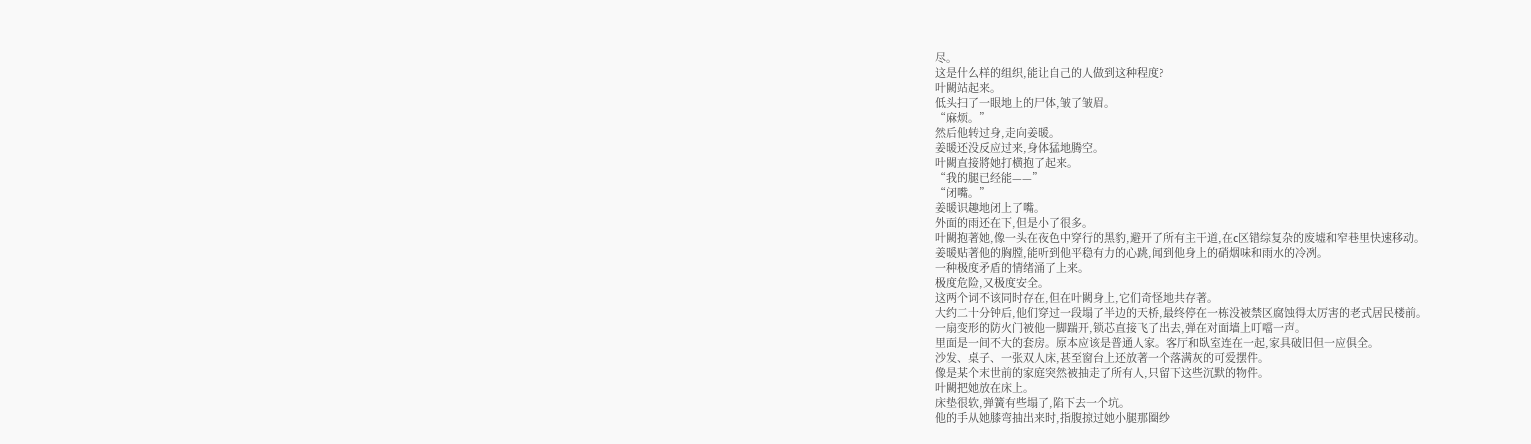尽。
这是什么样的组织,能让自己的人做到这种程度?
叶闕站起来。
低头扫了一眼地上的尸体,皱了皱眉。
“麻烦。”
然后他转过身,走向姜暖。
姜暖还没反应过来,身体猛地腾空。
叶闕直接將她打横抱了起来。
“我的腿已经能——”
“闭嘴。”
姜暖识趣地闭上了嘴。
外面的雨还在下,但是小了很多。
叶闕抱著她,像一头在夜色中穿行的黑豹,避开了所有主干道,在c区错综复杂的废墟和窄巷里快速移动。
姜暖贴著他的胸膛,能听到他平稳有力的心跳,闻到他身上的硝烟味和雨水的冷冽。
一种极度矛盾的情绪涌了上来。
极度危险,又极度安全。
这两个词不该同时存在,但在叶闕身上,它们奇怪地共存著。
大约二十分钟后,他们穿过一段塌了半边的天桥,最终停在一栋没被禁区腐蚀得太厉害的老式居民楼前。
一扇变形的防火门被他一脚踹开,锁芯直接飞了出去,弹在对面墙上叮噹一声。
里面是一间不大的套房。原本应该是普通人家。客厅和臥室连在一起,家具破旧但一应俱全。
沙发、桌子、一张双人床,甚至窗台上还放著一个落满灰的可爱摆件。
像是某个末世前的家庭突然被抽走了所有人,只留下这些沉默的物件。
叶闕把她放在床上。
床垫很软,弹簧有些塌了,陷下去一个坑。
他的手从她膝弯抽出来时,指腹掠过她小腿那圈纱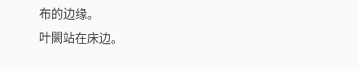布的边缘。
叶闕站在床边。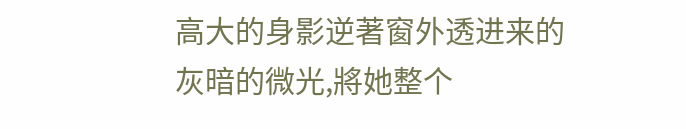高大的身影逆著窗外透进来的灰暗的微光,將她整个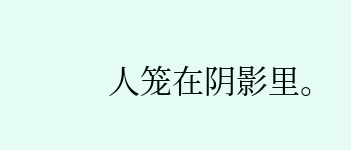人笼在阴影里。